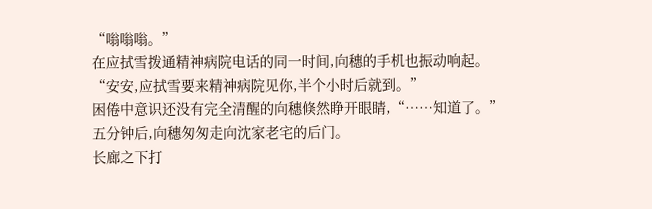“嗡嗡嗡。”
在应拭雪拨通精神病院电话的同一时间,向穗的手机也振动响起。
“安安,应拭雪要来精神病院见你,半个小时后就到。”
困倦中意识还没有完全清醒的向穗倏然睁开眼睛,“……知道了。”
五分钟后,向穗匆匆走向沈家老宅的后门。
长廊之下打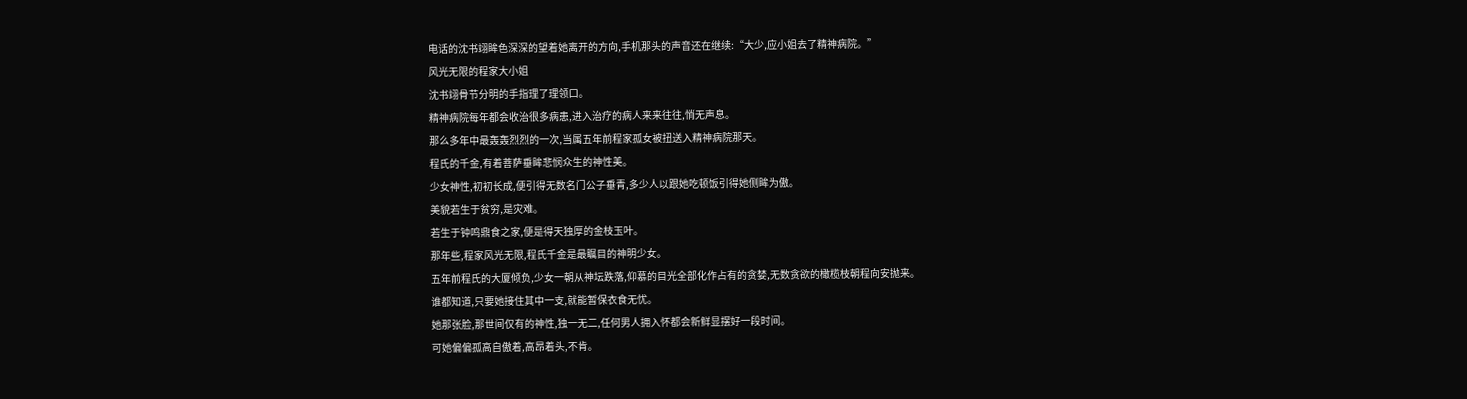电话的沈书翊眸色深深的望着她离开的方向,手机那头的声音还在继续:“大少,应小姐去了精神病院。”
风光无限的程家大小姐
沈书翊骨节分明的手指理了理领口。
精神病院每年都会收治很多病患,进入治疗的病人来来往往,悄无声息。
那么多年中最轰轰烈烈的一次,当属五年前程家孤女被扭送入精神病院那天。
程氏的千金,有着菩萨垂眸悲悯众生的神性美。
少女神性,初初长成,便引得无数名门公子垂青,多少人以跟她吃顿饭引得她侧眸为傲。
美貌若生于贫穷,是灾难。
若生于钟鸣鼎食之家,便是得天独厚的金枝玉叶。
那年些,程家风光无限,程氏千金是最瞩目的神明少女。
五年前程氏的大厦倾负,少女一朝从神坛跌落,仰慕的目光全部化作占有的贪婪,无数贪欲的橄榄枝朝程向安抛来。
谁都知道,只要她接住其中一支,就能暂保衣食无忧。
她那张脸,那世间仅有的神性,独一无二,任何男人拥入怀都会新鲜显摆好一段时间。
可她偏偏孤高自傲着,高昂着头,不肯。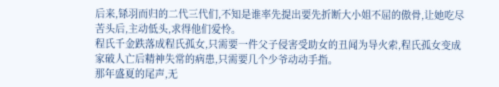后来,铩羽而归的二代三代们,不知是谁率先提出要先折断大小姐不屈的傲骨,让她吃尽苦头后,主动低头,求得他们爱怜。
程氏千金跌落成程氏孤女,只需要一件父子侵害受助女的丑闻为导火索,程氏孤女变成家破人亡后精神失常的病患,只需要几个少爷动动手指。
那年盛夏的尾声,无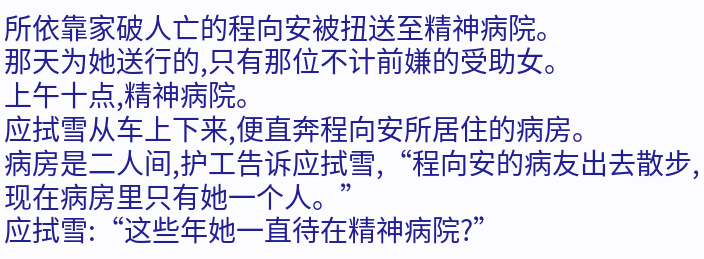所依靠家破人亡的程向安被扭送至精神病院。
那天为她送行的,只有那位不计前嫌的受助女。
上午十点,精神病院。
应拭雪从车上下来,便直奔程向安所居住的病房。
病房是二人间,护工告诉应拭雪,“程向安的病友出去散步,现在病房里只有她一个人。”
应拭雪:“这些年她一直待在精神病院?”